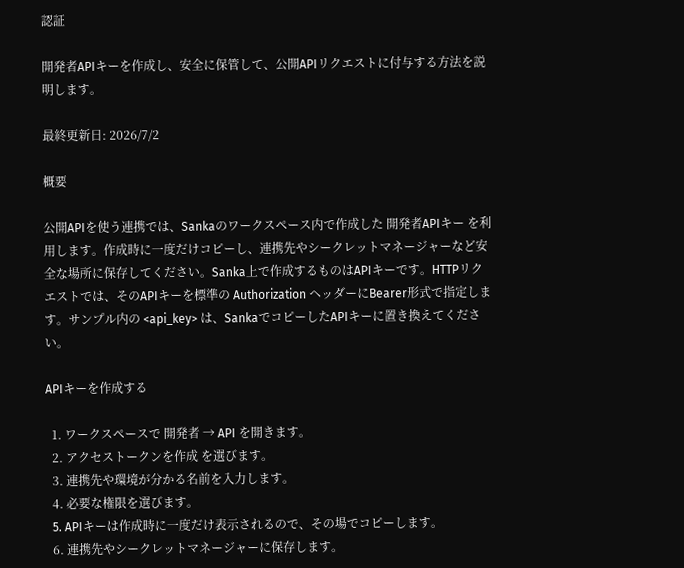認証

開発者APIキーを作成し、安全に保管して、公開APIリクエストに付与する方法を説明します。

最終更新日: 2026/7/2

概要

公開APIを使う連携では、Sankaのワークスペース内で作成した 開発者APIキー を利用します。作成時に一度だけコピーし、連携先やシークレットマネージャーなど安全な場所に保存してください。Sanka上で作成するものはAPIキーです。HTTPリクエストでは、そのAPIキーを標準の Authorization ヘッダーにBearer形式で指定します。サンプル内の <api_key> は、SankaでコピーしたAPIキーに置き換えてください。

APIキーを作成する

  1. ワークスペースで 開発者 → API を開きます。
  2. アクセストークンを作成 を選びます。
  3. 連携先や環境が分かる名前を入力します。
  4. 必要な権限を選びます。
  5. APIキーは作成時に一度だけ表示されるので、その場でコピーします。
  6. 連携先やシークレットマネージャーに保存します。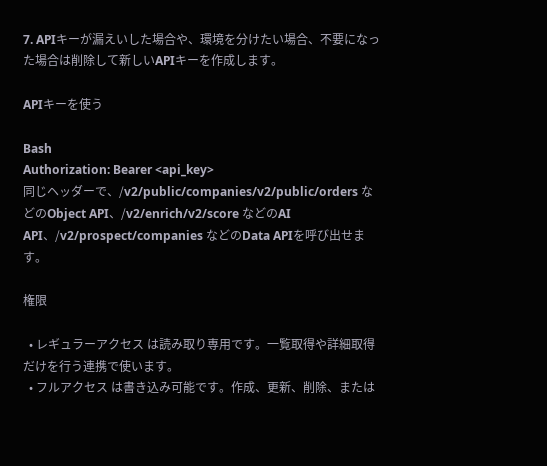7. APIキーが漏えいした場合や、環境を分けたい場合、不要になった場合は削除して新しいAPIキーを作成します。

APIキーを使う

Bash
Authorization: Bearer <api_key>
同じヘッダーで、/v2/public/companies/v2/public/orders などのObject API、/v2/enrich/v2/score などのAI API、/v2/prospect/companies などのData APIを呼び出せます。

権限

  • レギュラーアクセス は読み取り専用です。一覧取得や詳細取得だけを行う連携で使います。
  • フルアクセス は書き込み可能です。作成、更新、削除、または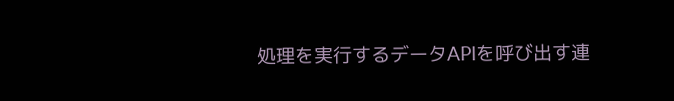処理を実行するデータAPIを呼び出す連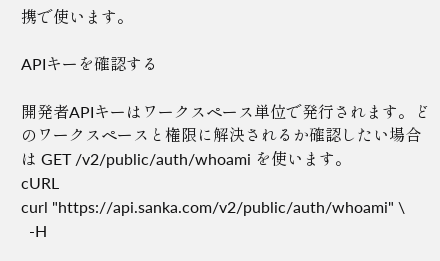携で使います。

APIキーを確認する

開発者APIキーはワークスペース単位で発行されます。どのワークスペースと権限に解決されるか確認したい場合は GET /v2/public/auth/whoami を使います。
cURL
curl "https://api.sanka.com/v2/public/auth/whoami" \
  -H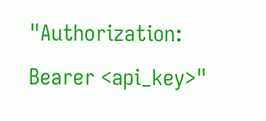"Authorization: Bearer <api_key>"